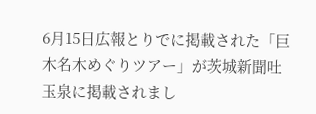6月15日広報とりでに掲載された「巨木名木めぐりツアー」が茨城新聞吐玉泉に掲載されまし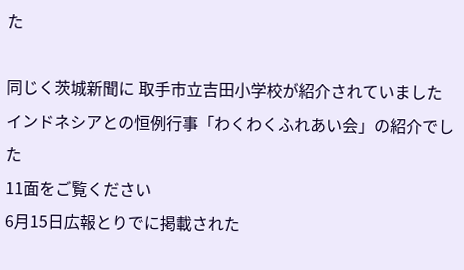た

同じく茨城新聞に 取手市立吉田小学校が紹介されていました
インドネシアとの恒例行事「わくわくふれあい会」の紹介でした
11面をご覧ください
6月15日広報とりでに掲載された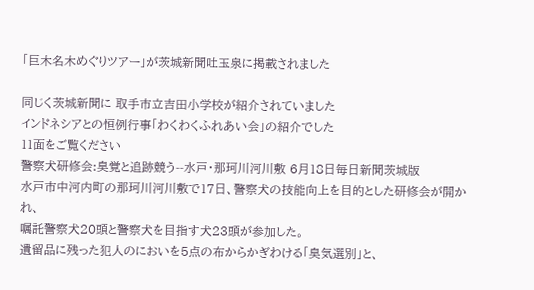「巨木名木めぐりツアー」が茨城新聞吐玉泉に掲載されました

同じく茨城新聞に 取手市立吉田小学校が紹介されていました
インドネシアとの恒例行事「わくわくふれあい会」の紹介でした
11面をご覧ください
警察犬研修会:臭覚と追跡競う--水戸・那珂川河川敷 6月18日毎日新聞茨城版
水戸市中河内町の那珂川河川敷で17日、警察犬の技能向上を目的とした研修会が開かれ、
嘱託警察犬20頭と警察犬を目指す犬23頭が参加した。
遺留品に残った犯人のにおいを5点の布からかぎわける「臭気選別」と、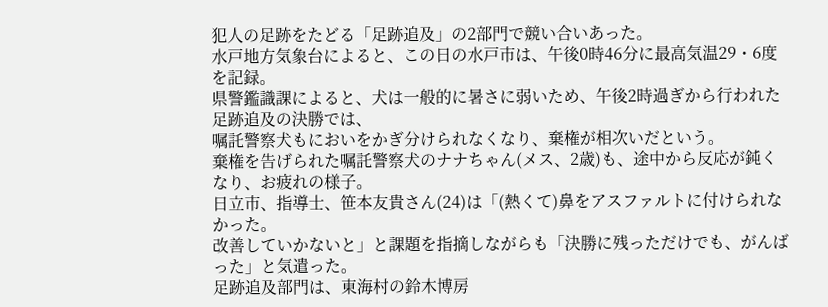犯人の足跡をたどる「足跡追及」の2部門で競い合いあった。
水戸地方気象台によると、この日の水戸市は、午後0時46分に最高気温29・6度を記録。
県警鑑識課によると、犬は一般的に暑さに弱いため、午後2時過ぎから行われた足跡追及の決勝では、
嘱託警察犬もにおいをかぎ分けられなくなり、棄権が相次いだという。
棄権を告げられた嘱託警察犬のナナちゃん(メス、2歳)も、途中から反応が鈍くなり、お疲れの様子。
日立市、指導士、笹本友貴さん(24)は「(熱くて)鼻をアスファルトに付けられなかった。
改善していかないと」と課題を指摘しながらも「決勝に残っただけでも、がんばった」と気遣った。
足跡追及部門は、東海村の鈴木博房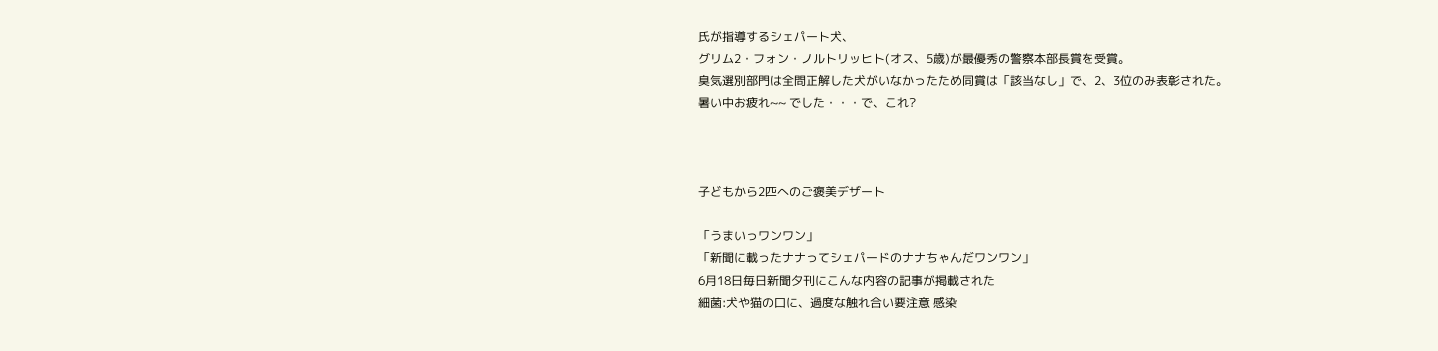氏が指導するシェパート犬、
グリム2・フォン・ノルトリッヒト(オス、5歳)が最優秀の警察本部長賞を受賞。
臭気選別部門は全問正解した犬がいなかったため同賞は「該当なし」で、2、3位のみ表彰された。
暑い中お疲れ~~ でした・・・で、これ?



子どもから2匹へのご褒美デザート

「うまいっワンワン」
「新聞に載ったナナってシェパードのナナちゃんだワンワン」
6月18日毎日新聞夕刊にこんな内容の記事が掲載された
細菌:犬や猫の口に、過度な触れ合い要注意 感染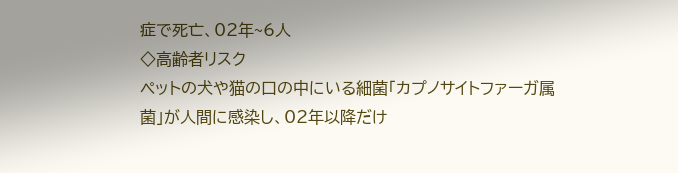症で死亡、02年~6人
◇高齢者リスク
ペットの犬や猫の口の中にいる細菌「カプノサイトファーガ属菌」が人間に感染し、02年以降だけ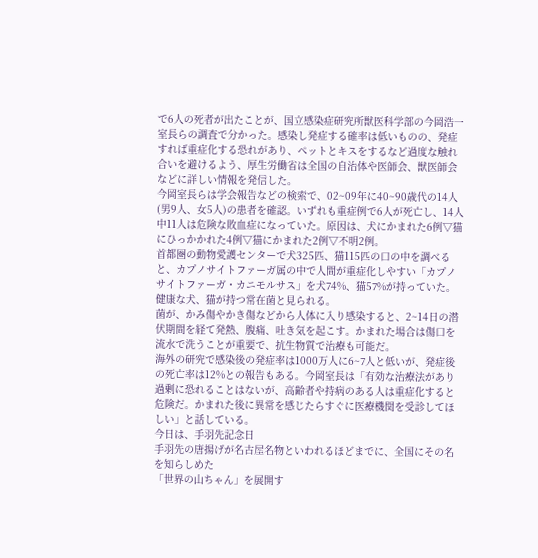で6人の死者が出たことが、国立感染症研究所獣医科学部の今岡浩一室長らの調査で分かった。感染し発症する確率は低いものの、発症すれば重症化する恐れがあり、ペットとキスをするなど過度な触れ合いを避けるよう、厚生労働省は全国の自治体や医師会、獣医師会などに詳しい情報を発信した。
今岡室長らは学会報告などの検索で、02~09年に40~90歳代の14人(男9人、女5人)の患者を確認。いずれも重症例で6人が死亡し、14人中11人は危険な敗血症になっていた。原因は、犬にかまれた6例▽猫にひっかかれた4例▽猫にかまれた2例▽不明2例。
首都圏の動物愛護センターで犬325匹、猫115匹の口の中を調べると、カプノサイトファーガ属の中で人間が重症化しやすい「カプノサイトファーガ・カニモルサス」を犬74%、猫57%が持っていた。健康な犬、猫が持つ常在菌と見られる。
菌が、かみ傷やかき傷などから人体に入り感染すると、2~14日の潜伏期間を経て発熱、腹痛、吐き気を起こす。かまれた場合は傷口を流水で洗うことが重要で、抗生物質で治療も可能だ。
海外の研究で感染後の発症率は1000万人に6~7人と低いが、発症後の死亡率は12%との報告もある。今岡室長は「有効な治療法があり過剰に恐れることはないが、高齢者や持病のある人は重症化すると危険だ。かまれた後に異常を感じたらすぐに医療機関を受診してほしい」と話している。
今日は、手羽先記念日
手羽先の唐揚げが名古屋名物といわれるほどまでに、全国にその名を知らしめた
「世界の山ちゃん」を展開す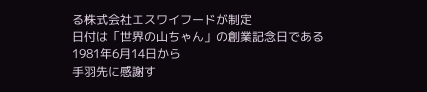る株式会社エスワイフードが制定
日付は「世界の山ちゃん」の創業記念日である1981年6月14日から
手羽先に感謝す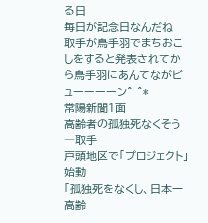る日
毎日が記念日なんだね
取手が鳥手羽でまちおこしをすると発表されてから鳥手羽にあんてながビューーーーン^ ^*
常陽新聞1面
高齢者の孤独死なくそう―取手
戸頭地区で「プロジェクト」始動
「孤独死をなくし、日本一高齢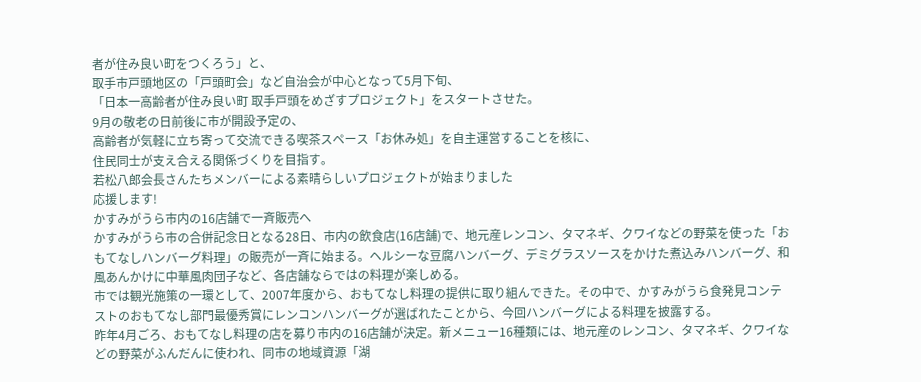者が住み良い町をつくろう」と、
取手市戸頭地区の「戸頭町会」など自治会が中心となって5月下旬、
「日本一高齢者が住み良い町 取手戸頭をめざすプロジェクト」をスタートさせた。
9月の敬老の日前後に市が開設予定の、
高齢者が気軽に立ち寄って交流できる喫茶スペース「お休み処」を自主運営することを核に、
住民同士が支え合える関係づくりを目指す。
若松八郎会長さんたちメンバーによる素晴らしいプロジェクトが始まりました
応援します!
かすみがうら市内の16店舗で一斉販売へ
かすみがうら市の合併記念日となる28日、市内の飲食店(16店舗)で、地元産レンコン、タマネギ、クワイなどの野菜を使った「おもてなしハンバーグ料理」の販売が一斉に始まる。ヘルシーな豆腐ハンバーグ、デミグラスソースをかけた煮込みハンバーグ、和風あんかけに中華風肉団子など、各店舗ならではの料理が楽しめる。
市では観光施策の一環として、2007年度から、おもてなし料理の提供に取り組んできた。その中で、かすみがうら食発見コンテストのおもてなし部門最優秀賞にレンコンハンバーグが選ばれたことから、今回ハンバーグによる料理を披露する。
昨年4月ごろ、おもてなし料理の店を募り市内の16店舗が決定。新メニュー16種類には、地元産のレンコン、タマネギ、クワイなどの野菜がふんだんに使われ、同市の地域資源「湖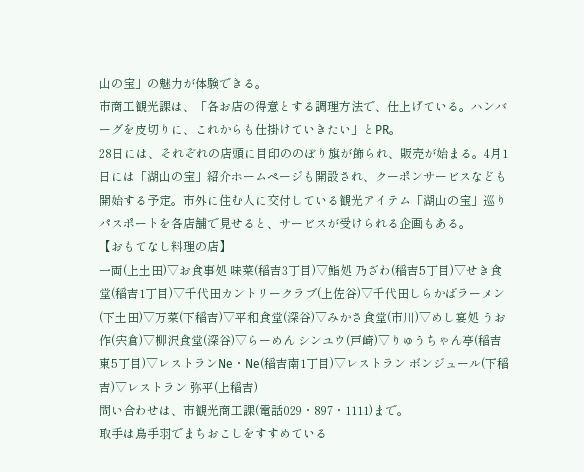山の宝」の魅力が体験できる。
市商工観光課は、「各お店の得意とする調理方法で、仕上げている。ハンバーグを皮切りに、これからも仕掛けていきたい」とPR。
28日には、それぞれの店頭に目印ののぼり旗が飾られ、販売が始まる。4月1日には「湖山の宝」紹介ホームページも開設され、クーポンサービスなども開始する予定。市外に住む人に交付している観光アイテム「湖山の宝」巡りパスポートを各店舗で見せると、サービスが受けられる企画もある。
【おもてなし料理の店】
一両(上土田)▽お食事処 味菜(稲吉3丁目)▽鮨処 乃ざわ(稲吉5丁目)▽せき食堂(稲吉1丁目)▽千代田カントリークラブ(上佐谷)▽千代田しらかばラーメン(下土田)▽万菜(下稲吉)▽平和食堂(深谷)▽みかさ食堂(市川)▽めし宴処 うお作(宍倉)▽柳沢食堂(深谷)▽らーめん シンユウ(戸崎)▽りゅうちゃん亭(稲吉東5丁目)▽レストランNe・Ne(稲吉南1丁目)▽レストラン ボンジュール(下稲吉)▽レストラン 弥平(上稲吉)
問い合わせは、市観光商工課(電話029・897・1111)まで。
取手は鳥手羽でまちおこしをすすめている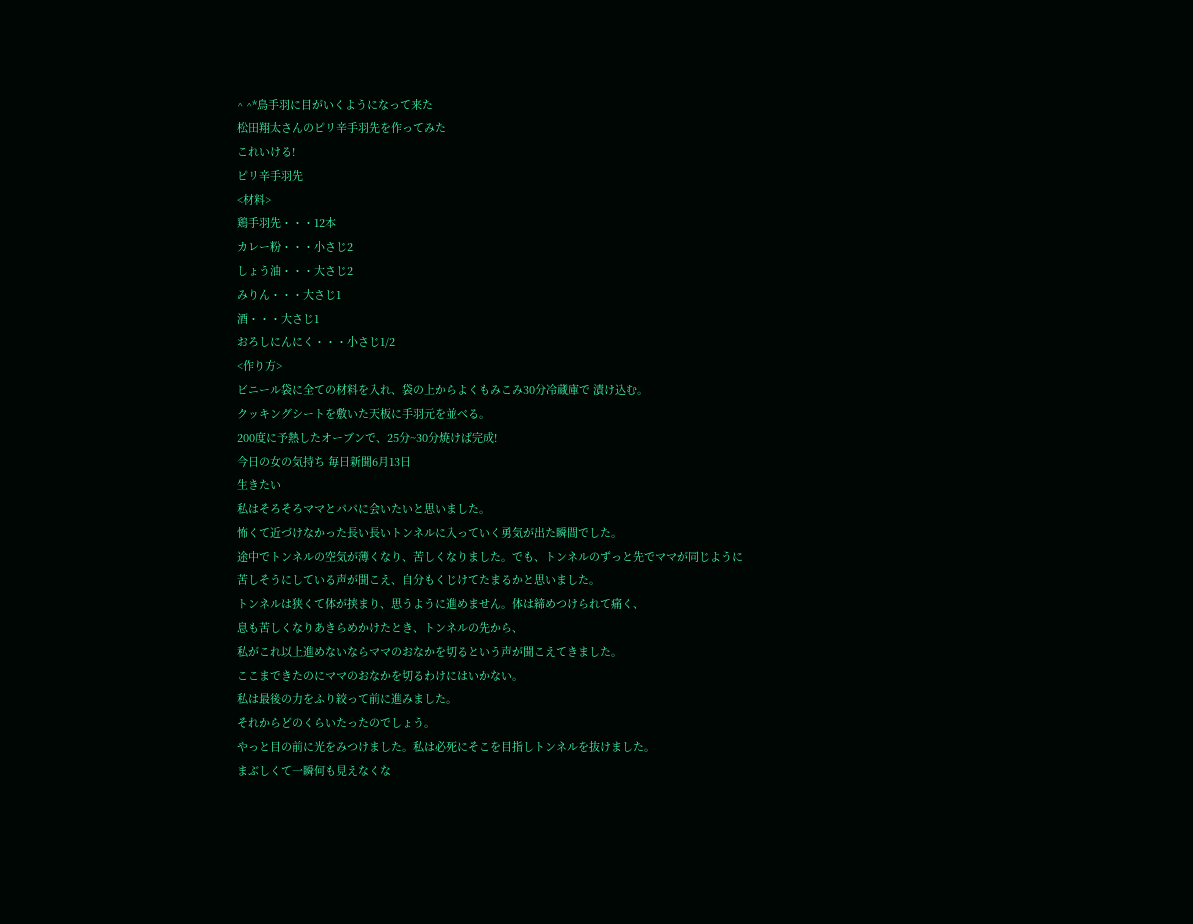^ ^*鳥手羽に目がいくようになって来た
松田翔太さんのピリ辛手羽先を作ってみた
これいける!
ピリ辛手羽先
<材料>
鶏手羽先・・・12本
カレー粉・・・小さじ2
しょう油・・・大さじ2
みりん・・・大さじ1
酒・・・大さじ1
おろしにんにく・・・小さじ1/2
<作り方>
ビニール袋に全ての材料を入れ、袋の上からよくもみこみ30分冷蔵庫で 漬け込む。
クッキングシートを敷いた天板に手羽元を並べる。
200度に予熱したオーブンで、25分~30分焼けば完成!
今日の女の気持ち 毎日新聞6月13日
生きたい
私はそろそろママとパパに会いたいと思いました。
怖くて近づけなかった長い長いトンネルに入っていく勇気が出た瞬間でした。
途中でトンネルの空気が薄くなり、苦しくなりました。でも、トンネルのずっと先でママが同じように
苦しそうにしている声が聞こえ、自分もくじけてたまるかと思いました。
トンネルは狭くて体が挟まり、思うように進めません。体は締めつけられて痛く、
息も苦しくなりあきらめかけたとき、トンネルの先から、
私がこれ以上進めないならママのおなかを切るという声が聞こえてきました。
ここまできたのにママのおなかを切るわけにはいかない。
私は最後の力をふり絞って前に進みました。
それからどのくらいたったのでしょう。
やっと目の前に光をみつけました。私は必死にそこを目指しトンネルを抜けました。
まぶしくて一瞬何も見えなくな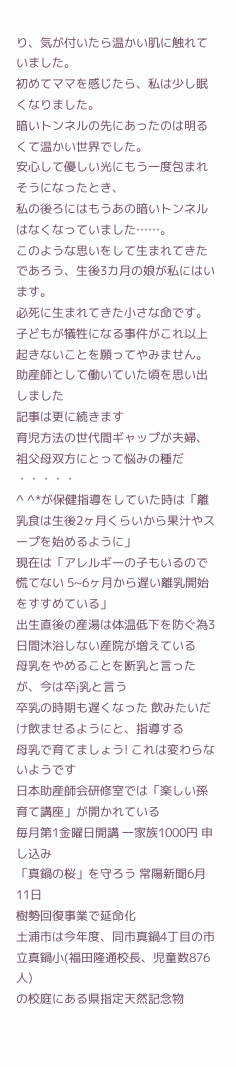り、気が付いたら温かい肌に触れていました。
初めてママを感じたら、私は少し眠くなりました。
暗いトンネルの先にあったのは明るくて温かい世界でした。
安心して優しい光にもう一度包まれそうになったとき、
私の後ろにはもうあの暗いトンネルはなくなっていました……。
このような思いをして生まれてきたであろう、生後3カ月の娘が私にはいます。
必死に生まれてきた小さな命です。
子どもが犠牲になる事件がこれ以上起きないことを願ってやみません。
助産師として働いていた頃を思い出しました
記事は更に続きます
育児方法の世代間ギャップが夫婦、祖父母双方にとって悩みの種だ
・・・・・
^ ^*が保健指導をしていた時は「離乳食は生後2ヶ月くらいから果汁やスープを始めるように」
現在は「アレルギーの子もいるので慌てない 5~6ヶ月から遅い離乳開始をすすめている」
出生直後の産湯は体温低下を防ぐ為3日間沐浴しない産院が増えている
母乳をやめることを断乳と言ったが、今は卒j乳と言う
卒乳の時期も遅くなった 飲みたいだけ飲ませるようにと、指導する
母乳で育てましょう! これは変わらないようです
日本助産師会研修室では「楽しい孫育て講座」が開かれている
毎月第1金曜日開講 一家族1000円 申し込み
「真鍋の桜」を守ろう 常陽新聞6月11日
樹勢回復事業で延命化
土浦市は今年度、同市真鍋4丁目の市立真鍋小(福田隆通校長、児童数876人)
の校庭にある県指定天然記念物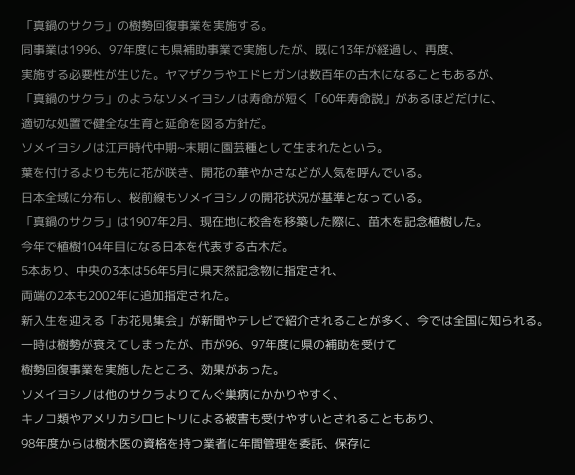「真鍋のサクラ」の樹勢回復事業を実施する。
同事業は1996、97年度にも県補助事業で実施したが、既に13年が経過し、再度、
実施する必要性が生じた。ヤマザクラやエドヒガンは数百年の古木になることもあるが、
「真鍋のサクラ」のようなソメイヨシノは寿命が短く「60年寿命説」があるほどだけに、
適切な処置で健全な生育と延命を図る方針だ。
ソメイヨシノは江戸時代中期~末期に園芸種として生まれたという。
葉を付けるよりも先に花が咲き、開花の華やかさなどが人気を呼んでいる。
日本全域に分布し、桜前線もソメイヨシノの開花状況が基準となっている。
「真鍋のサクラ」は1907年2月、現在地に校舎を移築した際に、苗木を記念植樹した。
今年で植樹104年目になる日本を代表する古木だ。
5本あり、中央の3本は56年5月に県天然記念物に指定され、
両端の2本も2002年に追加指定された。
新入生を迎える「お花見集会」が新聞やテレビで紹介されることが多く、今では全国に知られる。
一時は樹勢が衰えてしまったが、市が96、97年度に県の補助を受けて
樹勢回復事業を実施したところ、効果があった。
ソメイヨシノは他のサクラよりてんぐ巣病にかかりやすく、
キノコ類やアメリカシロヒトリによる被害も受けやすいとされることもあり、
98年度からは樹木医の資格を持つ業者に年間管理を委託、保存に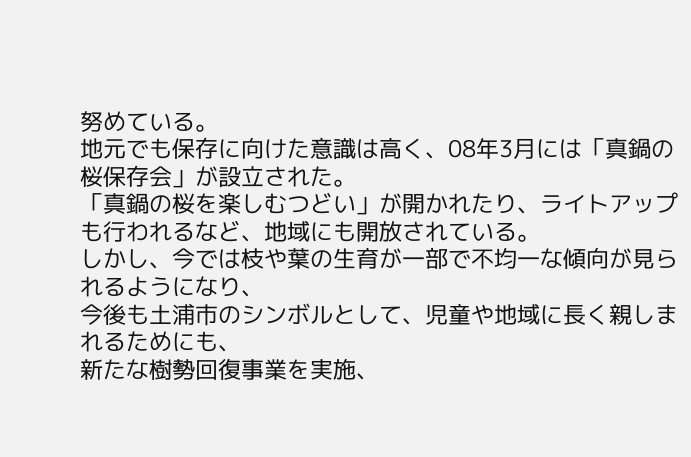努めている。
地元でも保存に向けた意識は高く、08年3月には「真鍋の桜保存会」が設立された。
「真鍋の桜を楽しむつどい」が開かれたり、ライトアップも行われるなど、地域にも開放されている。
しかし、今では枝や葉の生育が一部で不均一な傾向が見られるようになり、
今後も土浦市のシンボルとして、児童や地域に長く親しまれるためにも、
新たな樹勢回復事業を実施、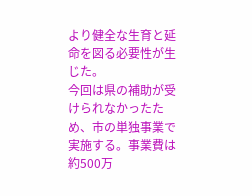より健全な生育と延命を図る必要性が生じた。
今回は県の補助が受けられなかったため、市の単独事業で実施する。事業費は約500万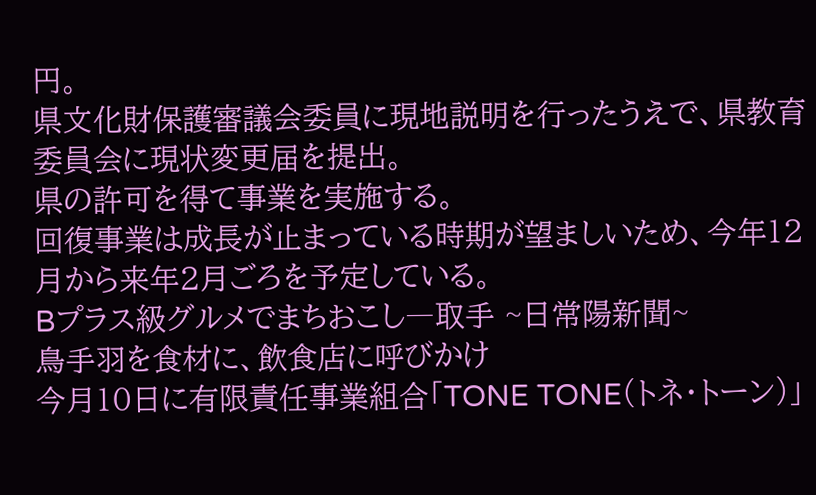円。
県文化財保護審議会委員に現地説明を行ったうえで、県教育委員会に現状変更届を提出。
県の許可を得て事業を実施する。
回復事業は成長が止まっている時期が望ましいため、今年12月から来年2月ごろを予定している。
Bプラス級グルメでまちおこし―取手 ~日常陽新聞~
鳥手羽を食材に、飲食店に呼びかけ
今月10日に有限責任事業組合「TONE TONE(トネ・トーン)」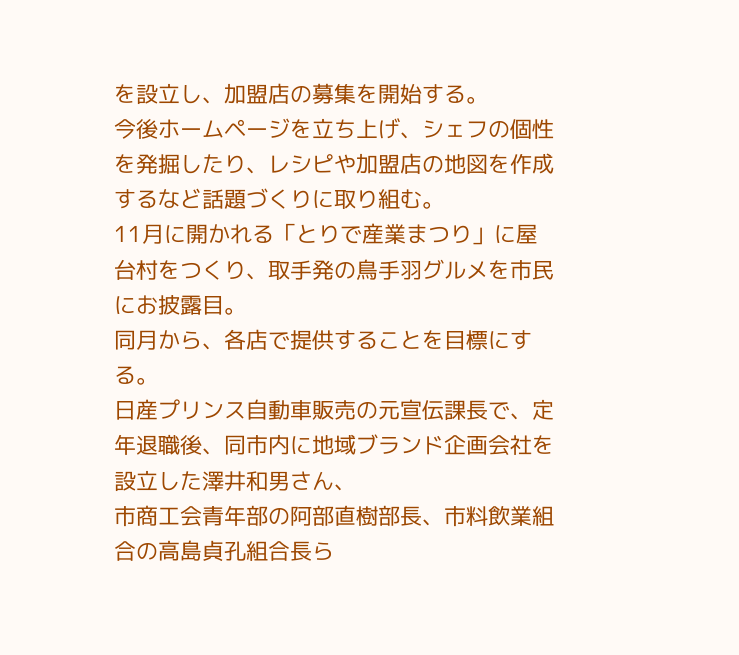を設立し、加盟店の募集を開始する。
今後ホームページを立ち上げ、シェフの個性を発掘したり、レシピや加盟店の地図を作成するなど話題づくりに取り組む。
11月に開かれる「とりで産業まつり」に屋台村をつくり、取手発の鳥手羽グルメを市民にお披露目。
同月から、各店で提供することを目標にする。
日産プリンス自動車販売の元宣伝課長で、定年退職後、同市内に地域ブランド企画会社を設立した澤井和男さん、
市商工会青年部の阿部直樹部長、市料飲業組合の高島貞孔組合長ら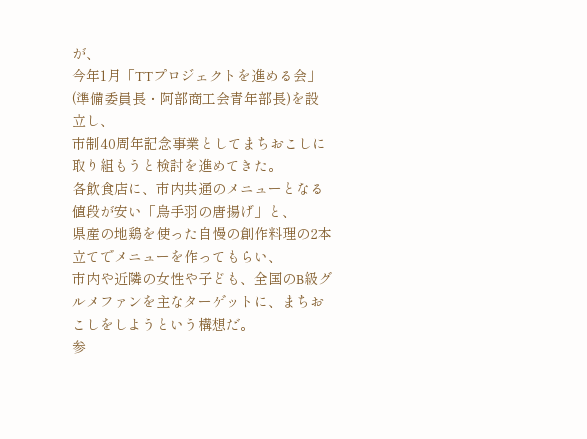が、
今年1月「TTプロジェクトを進める会」(準備委員長・阿部商工会青年部長)を設立し、
市制40周年記念事業としてまちおこしに取り組もうと検討を進めてきた。
各飲食店に、市内共通のメニューとなる値段が安い「鳥手羽の唐揚げ」と、
県産の地鶏を使った自慢の創作料理の2本立てでメニューを作ってもらい、
市内や近隣の女性や子ども、全国のB級グルメファンを主なターゲットに、まちおこしをしようという構想だ。
参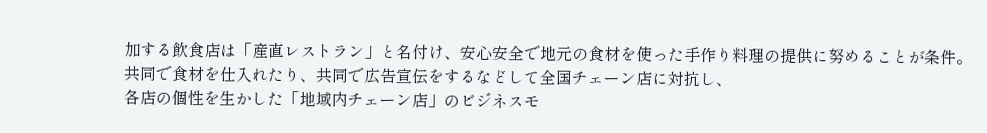加する飲食店は「産直レストラン」と名付け、安心安全で地元の食材を使った手作り料理の提供に努めることが条件。
共同で食材を仕入れたり、共同で広告宣伝をするなどして全国チェーン店に対抗し、
各店の個性を生かした「地域内チェーン店」のビジネスモ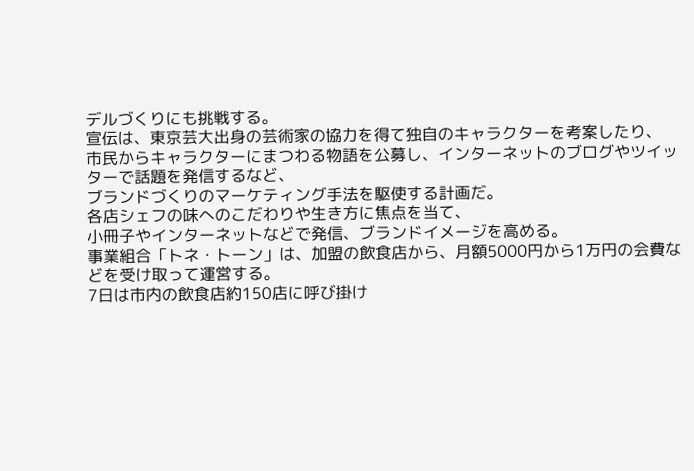デルづくりにも挑戦する。
宣伝は、東京芸大出身の芸術家の協力を得て独自のキャラクターを考案したり、
市民からキャラクターにまつわる物語を公募し、インターネットのブログやツイッターで話題を発信するなど、
ブランドづくりのマーケティング手法を駆使する計画だ。
各店シェフの味へのこだわりや生き方に焦点を当て、
小冊子やインターネットなどで発信、ブランドイメージを高める。
事業組合「トネ・トーン」は、加盟の飲食店から、月額5000円から1万円の会費などを受け取って運営する。
7日は市内の飲食店約150店に呼び掛け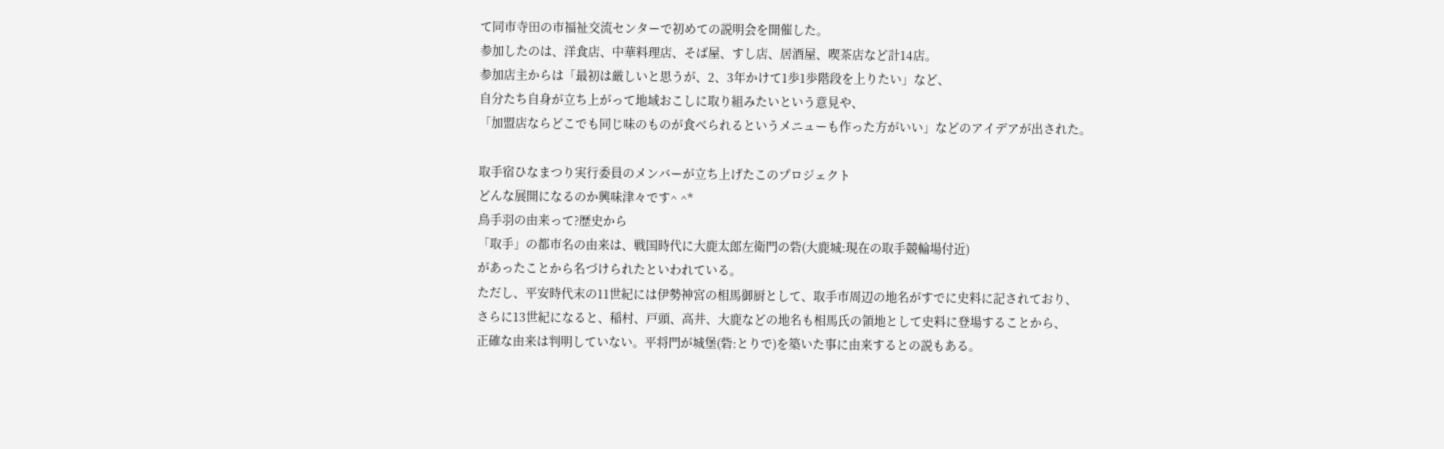て同市寺田の市福祉交流センターで初めての説明会を開催した。
参加したのは、洋食店、中華料理店、そば屋、すし店、居酒屋、喫茶店など計14店。
参加店主からは「最初は厳しいと思うが、2、3年かけて1歩1歩階段を上りたい」など、
自分たち自身が立ち上がって地域おこしに取り組みたいという意見や、
「加盟店ならどこでも同じ味のものが食べられるというメニューも作った方がいい」などのアイデアが出された。

取手宿ひなまつり実行委員のメンバーが立ち上げたこのプロジェクト
どんな展開になるのか興味津々です^ ^*
鳥手羽の由来って?歴史から
「取手」の都市名の由来は、戦国時代に大鹿太郎左衛門の砦(大鹿城:現在の取手競輪場付近)
があったことから名づけられたといわれている。
ただし、平安時代末の11世紀には伊勢神宮の相馬御厨として、取手市周辺の地名がすでに史料に記されており、
さらに13世紀になると、稲村、戸頭、高井、大鹿などの地名も相馬氏の領地として史料に登場することから、
正確な由来は判明していない。平将門が城堡(砦:とりで)を築いた事に由来するとの説もある。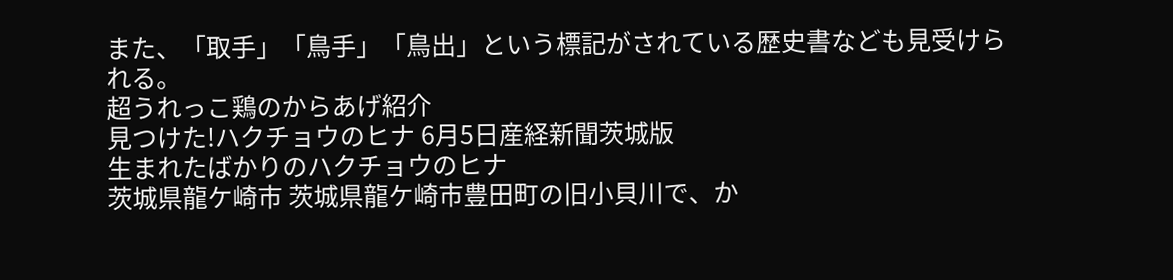また、「取手」「鳥手」「鳥出」という標記がされている歴史書なども見受けられる。
超うれっこ鶏のからあげ紹介
見つけた!ハクチョウのヒナ 6月5日産経新聞茨城版
生まれたばかりのハクチョウのヒナ
茨城県龍ケ崎市 茨城県龍ケ崎市豊田町の旧小貝川で、か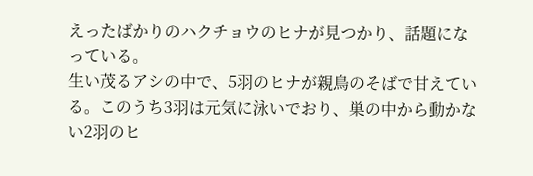えったばかりのハクチョウのヒナが見つかり、話題になっている。
生い茂るアシの中で、5羽のヒナが親鳥のそばで甘えている。このうち3羽は元気に泳いでおり、巣の中から動かない2羽のヒ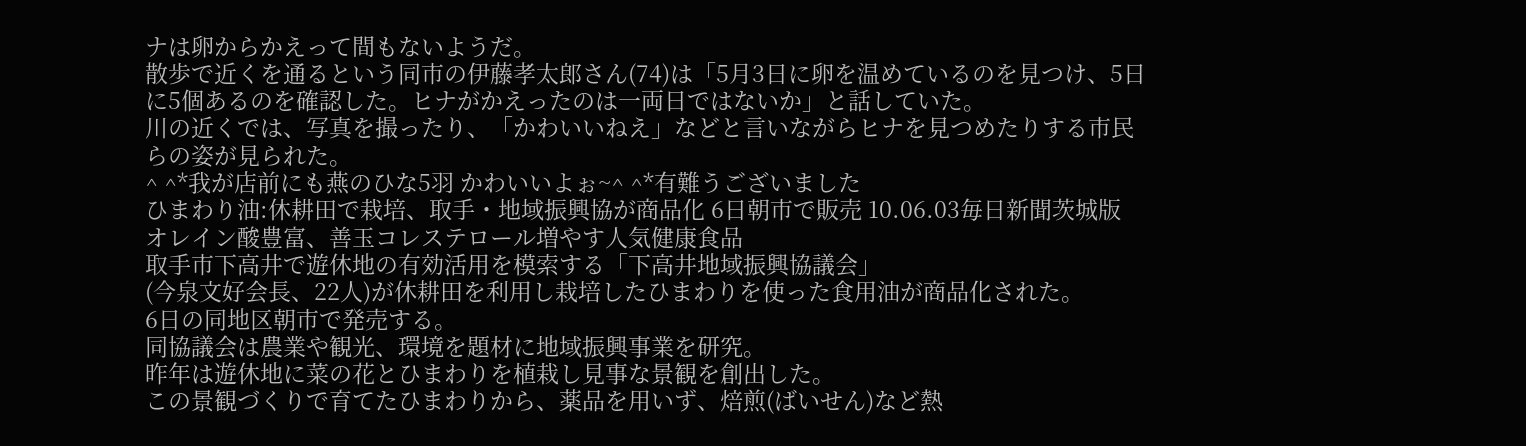ナは卵からかえって間もないようだ。
散歩で近くを通るという同市の伊藤孝太郎さん(74)は「5月3日に卵を温めているのを見つけ、5日に5個あるのを確認した。ヒナがかえったのは一両日ではないか」と話していた。
川の近くでは、写真を撮ったり、「かわいいねえ」などと言いながらヒナを見つめたりする市民らの姿が見られた。
^ ^*我が店前にも燕のひな5羽 かわいいよぉ~^ ^*有難うございました
ひまわり油:休耕田で栽培、取手・地域振興協が商品化 6日朝市で販売 10.06.03毎日新聞茨城版
オレイン酸豊富、善玉コレステロール増やす人気健康食品
取手市下高井で遊休地の有効活用を模索する「下高井地域振興協議会」
(今泉文好会長、22人)が休耕田を利用し栽培したひまわりを使った食用油が商品化された。
6日の同地区朝市で発売する。
同協議会は農業や観光、環境を題材に地域振興事業を研究。
昨年は遊休地に菜の花とひまわりを植栽し見事な景観を創出した。
この景観づくりで育てたひまわりから、薬品を用いず、焙煎(ばいせん)など熱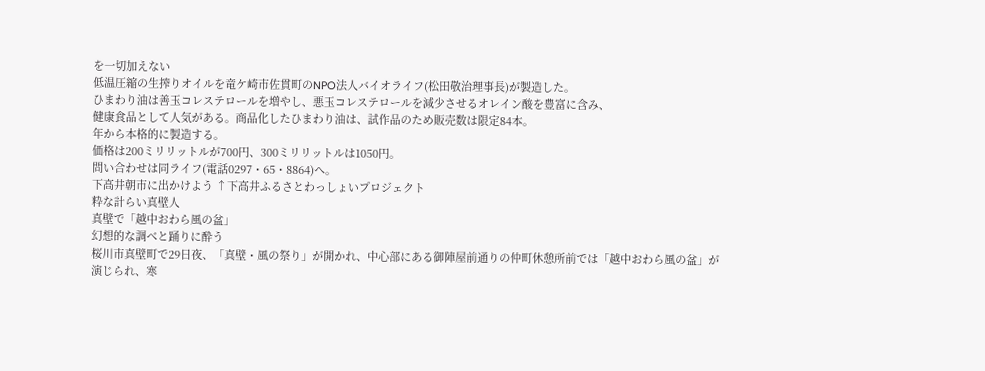を一切加えない
低温圧縮の生搾りオイルを竜ケ崎市佐貫町のNPO法人バイオライフ(松田敬治理事長)が製造した。
ひまわり油は善玉コレステロールを増やし、悪玉コレステロールを減少させるオレイン酸を豊富に含み、
健康食品として人気がある。商品化したひまわり油は、試作品のため販売数は限定84本。
年から本格的に製造する。
価格は200ミリリットルが700円、300ミリリットルは1050円。
問い合わせは同ライフ(電話0297・65・8864)へ。
下高井朝市に出かけよう ↑下高井ふるさとわっしょいプロジェクト
粋な計らい真壁人
真壁で「越中おわら風の盆」
幻想的な調べと踊りに酔う
桜川市真壁町で29日夜、「真壁・風の祭り」が開かれ、中心部にある御陣屋前通りの仲町休憩所前では「越中おわら風の盆」が演じられ、寒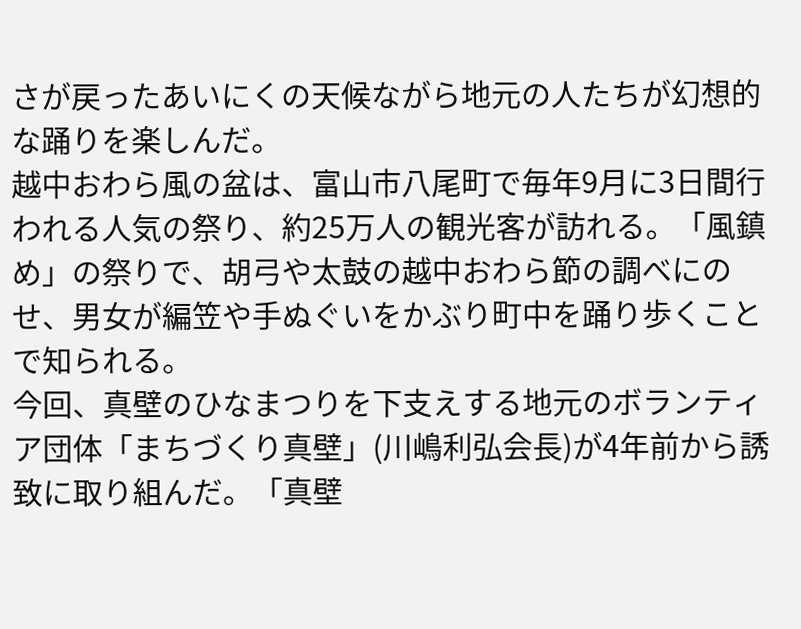さが戻ったあいにくの天候ながら地元の人たちが幻想的な踊りを楽しんだ。
越中おわら風の盆は、富山市八尾町で毎年9月に3日間行われる人気の祭り、約25万人の観光客が訪れる。「風鎮め」の祭りで、胡弓や太鼓の越中おわら節の調べにのせ、男女が編笠や手ぬぐいをかぶり町中を踊り歩くことで知られる。
今回、真壁のひなまつりを下支えする地元のボランティア団体「まちづくり真壁」(川嶋利弘会長)が4年前から誘致に取り組んだ。「真壁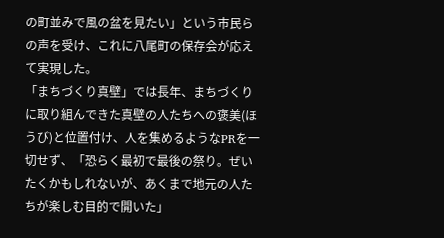の町並みで風の盆を見たい」という市民らの声を受け、これに八尾町の保存会が応えて実現した。
「まちづくり真壁」では長年、まちづくりに取り組んできた真壁の人たちへの褒美(ほうび)と位置付け、人を集めるようなPRを一切せず、「恐らく最初で最後の祭り。ぜいたくかもしれないが、あくまで地元の人たちが楽しむ目的で開いた」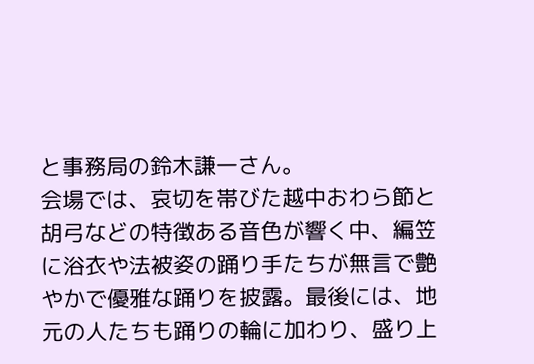と事務局の鈴木謙一さん。
会場では、哀切を帯びた越中おわら節と胡弓などの特徴ある音色が響く中、編笠に浴衣や法被姿の踊り手たちが無言で艶やかで優雅な踊りを披露。最後には、地元の人たちも踊りの輪に加わり、盛り上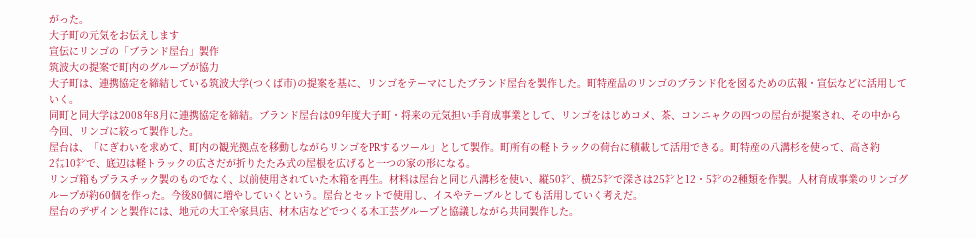がった。
大子町の元気をお伝えします
宣伝にリンゴの「ブランド屋台」製作
筑波大の提案で町内のグループが協力
大子町は、連携協定を締結している筑波大学(つくば市)の提案を基に、リンゴをテーマにしたブランド屋台を製作した。町特産品のリンゴのブランド化を図るための広報・宣伝などに活用していく。
同町と同大学は2008年8月に連携協定を締結。ブランド屋台は09年度大子町・将来の元気担い手育成事業として、リンゴをはじめコメ、茶、コンニャクの四つの屋台が提案され、その中から今回、リンゴに絞って製作した。
屋台は、「にぎわいを求めて、町内の観光拠点を移動しながらリンゴをPRするツール」として製作。町所有の軽トラックの荷台に積載して活用できる。町特産の八溝杉を使って、高さ約2㍍10㌢で、底辺は軽トラックの広さだが折りたたみ式の屋根を広げると一つの家の形になる。
リンゴ箱もプラスチック製のものでなく、以前使用されていた木箱を再生。材料は屋台と同じ八溝杉を使い、縦50㌢、横25㌢で深さは25㌢と12・5㌢の2種類を作製。人材育成事業のリンゴグループが約60個を作った。今後80個に増やしていくという。屋台とセットで使用し、イスやテーブルとしても活用していく考えだ。
屋台のデザインと製作には、地元の大工や家具店、材木店などでつくる木工芸グループと協議しながら共同製作した。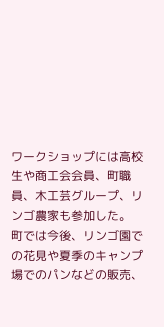ワークショップには高校生や商工会会員、町職員、木工芸グループ、リンゴ農家も参加した。
町では今後、リンゴ園での花見や夏季のキャンプ場でのパンなどの販売、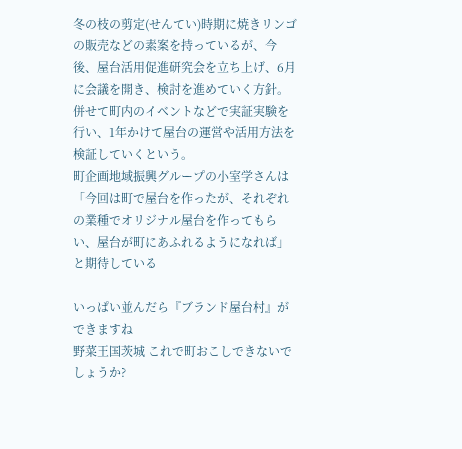冬の枝の剪定(せんてい)時期に焼きリンゴの販売などの素案を持っているが、今後、屋台活用促進研究会を立ち上げ、6月に会議を開き、検討を進めていく方針。併せて町内のイベントなどで実証実験を行い、1年かけて屋台の運営や活用方法を検証していくという。
町企画地域振興グループの小室学さんは「今回は町で屋台を作ったが、それぞれの業種でオリジナル屋台を作ってもらい、屋台が町にあふれるようになれば」と期待している

いっぱい並んだら『ブランド屋台村』ができますね
野菜王国茨城 これで町おこしできないでしょうか?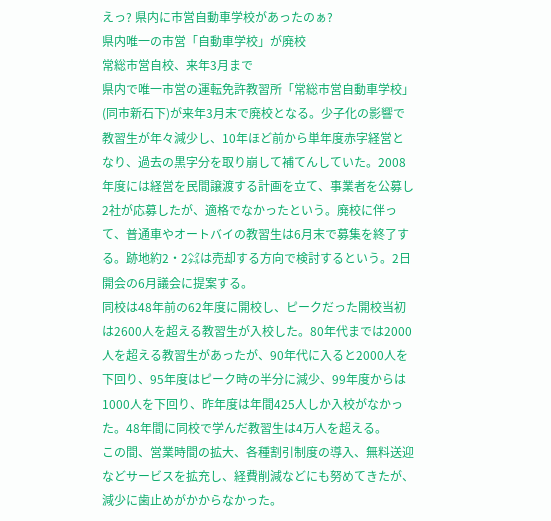えっ? 県内に市営自動車学校があったのぁ?
県内唯一の市営「自動車学校」が廃校
常総市営自校、来年3月まで
県内で唯一市営の運転免許教習所「常総市営自動車学校」(同市新石下)が来年3月末で廃校となる。少子化の影響で教習生が年々減少し、10年ほど前から単年度赤字経営となり、過去の黒字分を取り崩して補てんしていた。2008年度には経営を民間譲渡する計画を立て、事業者を公募し2社が応募したが、適格でなかったという。廃校に伴って、普通車やオートバイの教習生は6月末で募集を終了する。跡地約2・2㌶は売却する方向で検討するという。2日開会の6月議会に提案する。
同校は48年前の62年度に開校し、ピークだった開校当初は2600人を超える教習生が入校した。80年代までは2000人を超える教習生があったが、90年代に入ると2000人を下回り、95年度はピーク時の半分に減少、99年度からは1000人を下回り、昨年度は年間425人しか入校がなかった。48年間に同校で学んだ教習生は4万人を超える。
この間、営業時間の拡大、各種割引制度の導入、無料送迎などサービスを拡充し、経費削減などにも努めてきたが、減少に歯止めがかからなかった。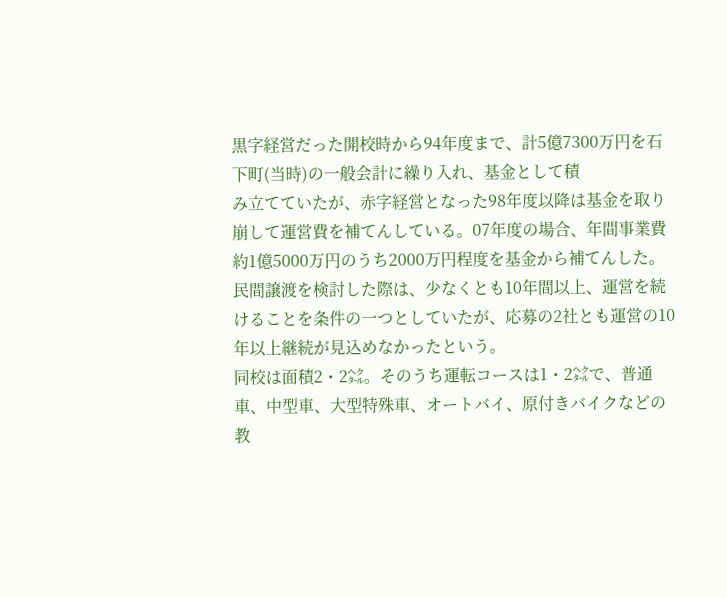黒字経営だった開校時から94年度まで、計5億7300万円を石下町(当時)の一般会計に繰り入れ、基金として積
み立てていたが、赤字経営となった98年度以降は基金を取り崩して運営費を補てんしている。07年度の場合、年間事業費約1億5000万円のうち2000万円程度を基金から補てんした。
民間譲渡を検討した際は、少なくとも10年間以上、運営を続けることを条件の一つとしていたが、応募の2社とも運営の10年以上継続が見込めなかったという。
同校は面積2・2㌶。そのうち運転コースは1・2㌶で、普通車、中型車、大型特殊車、オートバイ、原付きバイクなどの教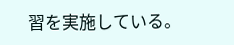習を実施している。